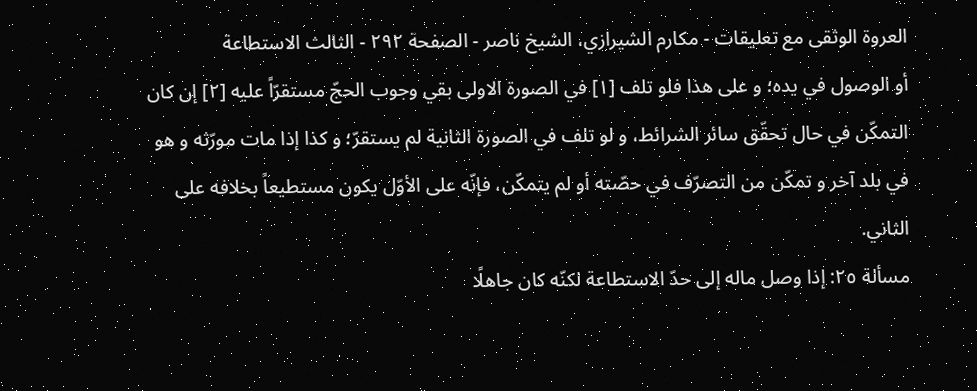العروة الوثقى مع تعليقات - مكارم الشيرازي، الشيخ ناصر - الصفحة ٢٩٢ - الثالث الاستطاعة
أو الوصول في يده؛ و على هذا فلو تلف [١] في الصورة الاولى بقي وجوب الحجّ مستقرّاً عليه [٢] إن كان التمكّن في حال تحقّق سائر الشرائط، و لو تلف في الصورة الثانية لم يستقرّ؛ و كذا إذا مات مورّثه و هو في بلد آخر و تمكّن من التصرّف في حصّته أو لم يتمكّن، فإنّه على الأوّل يكون مستطيعاً بخلافه على الثاني.
مسألة ٢٥: إذا وصل ماله إلى حدّ الاستطاعة لكنّه كان جاهلًا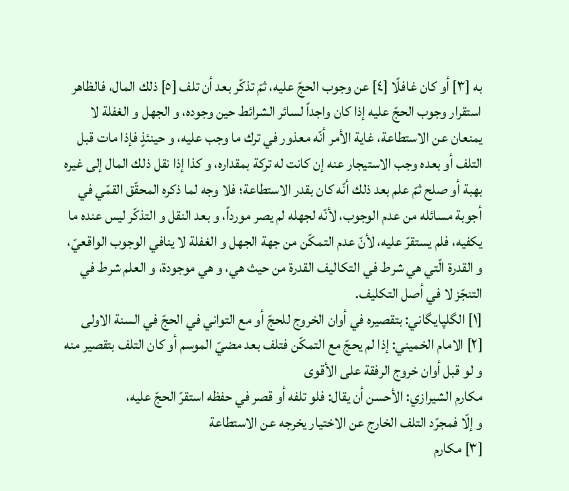به [٣] أو كان غافلًا [٤] عن وجوب الحجّ عليه، ثمّ تذكّر بعد أن تلف [٥] ذلك المال، فالظاهر استقرار وجوب الحجّ عليه إذا كان واجداً لسائر الشرائط حين وجوده، و الجهل و الغفلة لا يمنعان عن الاستطاعة، غاية الأمر أنّه معذور في ترك ما وجب عليه، و حينئذٍ فإذا مات قبل التلف أو بعده وجب الاستيجار عنه إن كانت له تركة بمقداره، و كذا إذا نقل ذلك المال إلى غيره بهبة أو صلح ثمّ علم بعد ذلك أنّه كان بقدر الاستطاعة؛ فلا وجه لما ذكره المحقّق القمّي في أجوبة مسائله من عدم الوجوب، لأنّه لجهله لم يصر مورداً، و بعد النقل و التذكّر ليس عنده ما يكفيه، فلم يستقرّ عليه، لأنّ عدم التمكّن من جهة الجهل و الغفلة لا ينافي الوجوب الواقعيّ، و القدرة الّتي هي شرط في التكاليف القدرة من حيث هي، و هي موجودة، و العلم شرط في التنجّز لا في أصل التكليف.
[١] الگلپايگاني: بتقصيره في أوان الخروج للحجّ أو مع التواني في الحجّ في السنة الاولى
[٢] الامام الخميني: إذا لم يحجّ مع التمكّن فتلف بعد مضيّ الموسم أو كان التلف بتقصير منه و لو قبل أوان خروج الرفقة على الأقوى
مكارم الشيرازي: الأحسن أن يقال: فلو تلفه أو قصر في حفظه استقرّ الحجّ عليه،
و إلّا فمجرّد التلف الخارج عن الاختيار يخرجه عن الاستطاعة
[٣] مكارم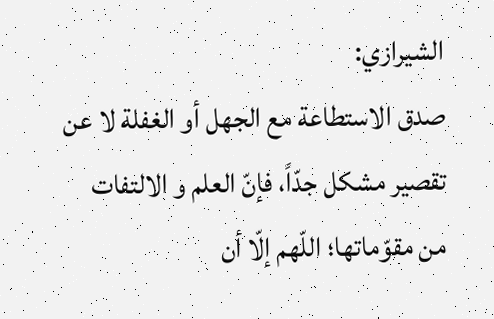الشيرازي:
صدق الاستطاعة مع الجهل أو الغفلة لا عن تقصير مشكل جدّاً، فإنّ العلم و الالتفات
من مقوّماتها؛ اللّهم إلّا أن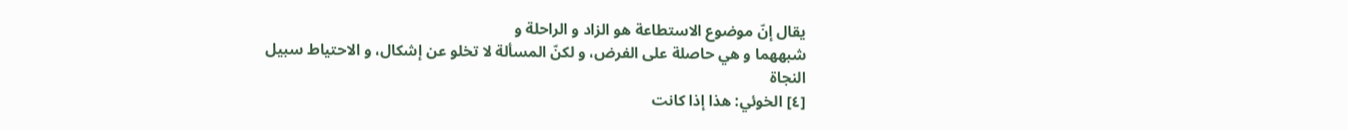يقال إنّ موضوع الاستطاعة هو الزاد و الراحلة و
شبههما و هي حاصلة على الفرض، و لكنّ المسألة لا تخلو عن إشكال، و الاحتياط سبيل
النجاة
[٤] الخوئي: هذا إذا كانت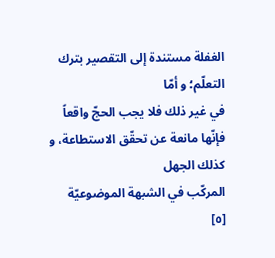الغفلة مستندة إلى التقصير بترك التعلّم؛ و أمّا
في غير ذلك فلا يجب الحجّ واقعاً فإنّها مانعة عن تحقّق الاستطاعة، و كذلك الجهل
المركّب في الشبهة الموضوعيّة
[٥]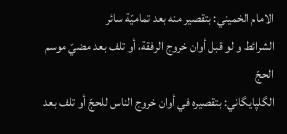الامام الخميني: بتقصير منه بعد تماميّة سائر
الشرائط و لو قبل أوان خروج الرفقة، أو تلف بعد مضيّ موسم الحجّ
الگلپايگاني: بتقصيره في أوان خروج الناس للحجّ أو تلف بعد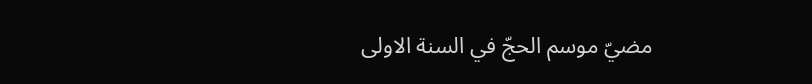مضيّ موسم الحجّ في السنة الاولى